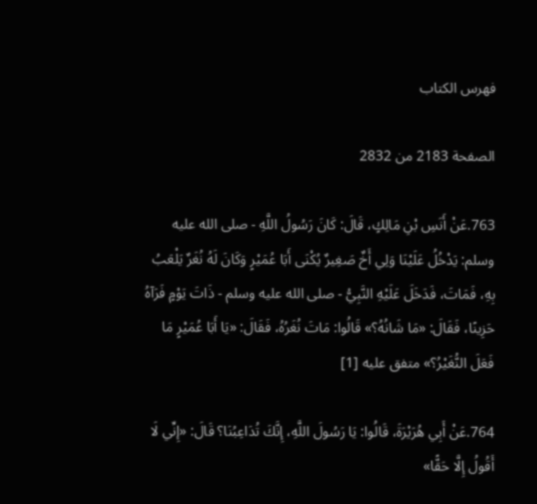فهرس الكتاب

الصفحة 2183 من 2832

763.عَنْ أَنَسِ بْنِ مَالِكٍ، قَالَ: كَانَ رَسُولُ اللَّهِ - صلى الله عليه وسلم: يَدْخُلُ عَلَيْنَا وَلِي أَخٌ صَغِيرٌ يُكْنَى أَبَا عُمَيْرٍ وَكَانَ لَهُ نُغَرٌ يَلْعَبُ بِهِ، فَمَاتَ، فَدَخَلَ عَلَيْهِ النَّبِيُّ - صلى الله عليه وسلم - ذَاتَ يَوْمٍ فَرَآهُ حَزِينًا، فَقَالَ: «مَا شَانُهُ؟» قَالُوا: مَاتَ نُغَرُهُ، فَقَالَ: «يَا أَبَا عُمَيْرٍ مَا فَعَلَ النُّغَيْرُ؟» متفق عليه [1]

764.عَنْ أَبِي هُرَيْرَةَ، قَالُوا: يَا رَسُولَ اللَّهِ، إِنَّكَ تُدَاعِبُنَا؟ قَالَ: «إِنِّي لَا أَقُولُ إِلَّا حَقًّا»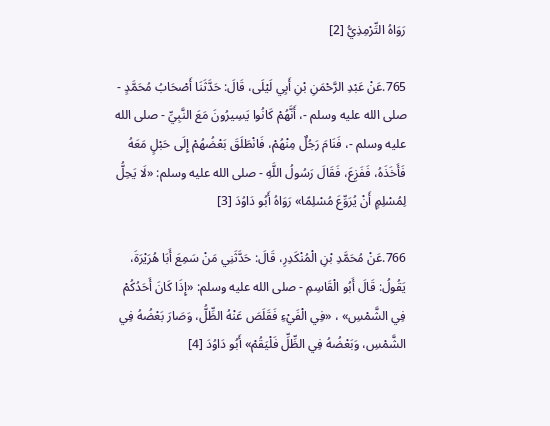رَوَاهُ التِّرْمِذِيُّ [2]

765.عَنْ عَبْدِ الرَّحْمَنِ بْنِ أَبِي لَيْلَى، قَالَ: حَدَّثَنَا أَصْحَابُ مُحَمَّدٍ - صلى الله عليه وسلم -، أَنَّهُمْ كَانُوا يَسِيرُونَ مَعَ النَّبِيِّ - صلى الله عليه وسلم -، فَنَامَ رَجُلٌ مِنْهُمْ، فَانْطَلَقَ بَعْضُهُمْ إِلَى حَبْلٍ مَعَهُ فَأَخَذَهُ، فَفَزِعَ، فَقَالَ رَسُولُ اللَّهِ - صلى الله عليه وسلم: «لَا يَحِلُّ لِمُسْلِمٍ أَنْ يُرَوِّعَ مُسْلِمًا» رَوَاهُ أَبُو دَاوُدَ [3]

766.عَنْ مُحَمَّدِ بْنِ الْمُنْكَدِرِ، قَالَ: حَدَّثَنِي مَنْ سَمِعَ أَبَا هُرَيْرَةَ، يَقُولُ: قَالَ أَبُو الْقَاسِمِ - صلى الله عليه وسلم: «إِذَا كَانَ أَحَدُكُمْ فِي الشَّمْسِ» ، «فِي الْفَيْءِ فَقَلَصَ عَنْهُ الظِّلُّ، وَصَارَ بَعْضُهُ فِي الشَّمْسِ، وَبَعْضُهُ فِي الظِّلِّ فَلْيَقُمْ» أَبُو دَاوُدَ [4]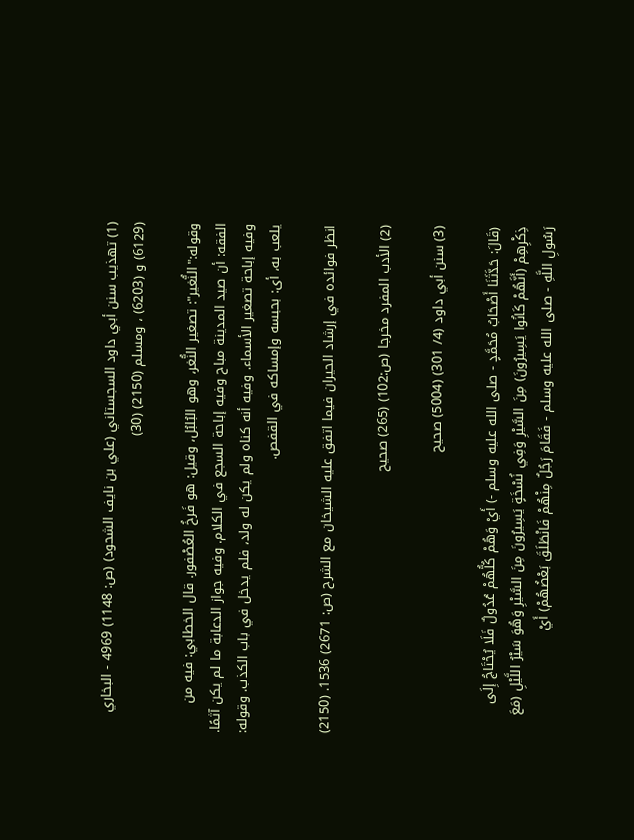(1) تهذيب سنن أبي داود السجستاني (علي بن نايف الشحود) (ص: 1148) 4969 - البخاري (6129) و (6203) ، ومسلم (2150) (30)

وقوله:"النُّغير": تصغير النُّغر، وهو البُلبُل، وقيل: هو فَرخُ العُصْفور. قال الخطابي: فيه من الفقه: أن صيد المدينة مباح وفيه إباحة السجع في الكلام. وفيه جواز الدعابة ما لم يكن آثمًا. وفيه إباحة تصغير الأسماء. وفيه أنه كناه ولم يكن له ولد، فلم يدخل في باب الكذب. وقوله: يلعب به، أى: بحبسه وإمساكه في القفص.

انظر فوائده في إرشاد الحيران فيما اتفق عليه الشيخان مع الشرح (ص: 2671) 1536. (2150)

(2) الأدب المفرد مخرجا (ص:102) (265) صحيح

(3) سنن أبي داود (4/ 301) (5004) صحيح

(قَالَ: حَدَّثَنَا أَصْحَابُ مُحَمَّدٍ - صلى الله عليه وسلم -) أَيْ وَهُمْ كُلُّهُمْ عُدُولٌ فَلَا يُحْتَاجُ إِلَى ذِكْرِهِمْ (أَنَّهُمْ كَانُوا يَسِيرُونَ) مِنَ السَّيْرِ وَفِي نُسْخَةٍ يَسِيرُونَ مِنَ السَّيْرِ وَهُوَ سَيْرُ اللَّيْلِ (مَعَ رَسُولِ اللَّهِ - صلى الله عليه وسلم - فَقَامَ رَجُلٌ مِنْهُمْ فَانْطَلَقَ بَعْضُهُمْ) أَيْ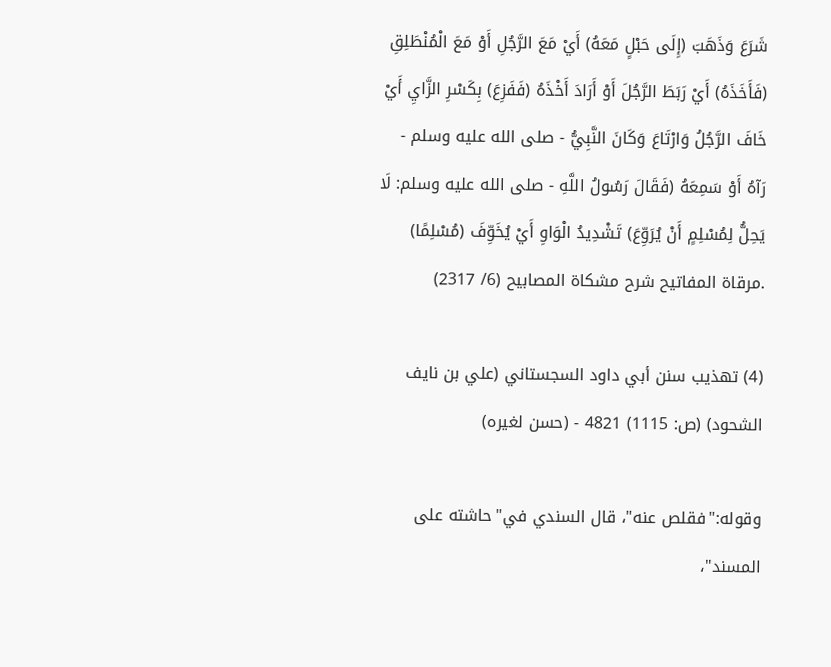شَرَعَ وَذَهَبَ (إِلَى حَبْلٍ مَعَهُ) أَيْ مَعَ الرَّجُلِ أَوْ مَعَ الْمُنْطَلِقِ (فَأَخَذَهُ) أَيْ رَبَطَ الرَّجُلَ أَوْ أَرَادَ أَخْذَهُ (فَفَزِعَ) بِكَسْرِ الزَّايِ أَيْ خَافَ الرَّجُلُ وَارْتَاعَ وَكَانَ النَّبِيُّ - صلى الله عليه وسلم - رَآهُ أَوْ سَمِعَهُ (فَقَالَ رَسُولُ اللَّهِ - صلى الله عليه وسلم: لَا يَحِلُّ لِمُسْلِمٍ أَنْ يُرَوِّعَ) تَشْدِيدُ الْوَاوِ أَيْ يُخَوِّفَ (مُسْلِمًا) .مرقاة المفاتيح شرح مشكاة المصابيح (6/ 2317)

(4) تهذيب سنن أبي داود السجستاني (علي بن نايف الشحود) (ص: 1115) 4821 - (حسن لغيره)

وقوله:"فقلص عنه"، قال السندي في"حاشته على المسند"،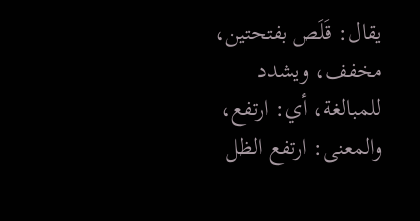يقال: قَلَص بفتحتين، مخفف، ويشدد للمبالغة، أي: ارتفع، والمعنى: ارتفع الظل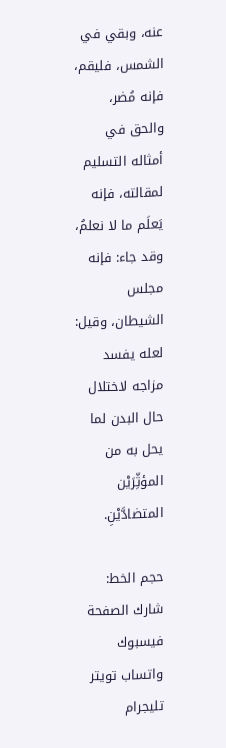عنه، وبقي في الشمس، فليقم، فإنه مُضر، والحق في أمثاله التسليم لمقالته، فإنه يَعلَم ما لا نعلمُ، وقد جاء: فإنه مجلس الشيطان، وقيل: لعله يفسد مزاجه لاختلال حال البدن لما يحل به من المؤثِّرَيْن المتضادَّيْنِ.

حجم الخط:
شارك الصفحة
فيسبوك واتساب تويتر تليجرام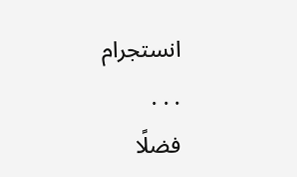انستجرام
. . .
فضلًا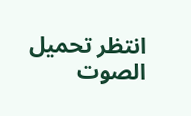انتظر تحميل الصوت